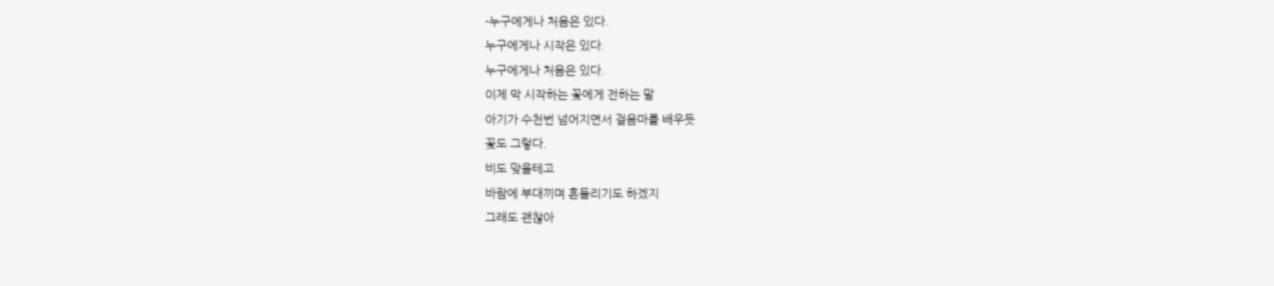-누구에게나 처음은 있다.
누구에게나 시작은 있다.
누구에게나 처음은 있다.
이제 막 시작하는 꽃에게 전하는 말
아기가 수천번 넘어지면서 걸음마를 배우듯
꽃도 그렇다.
비도 맞을테고
바람에 부대끼며 흔들리기도 하겠지
그래도 괜찮아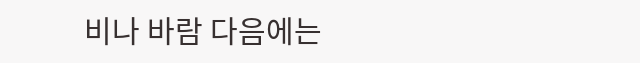비나 바람 다음에는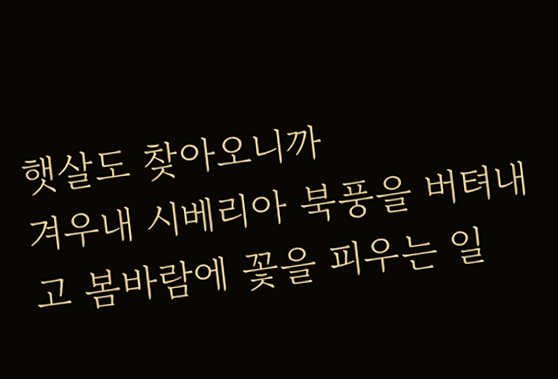햇살도 찾아오니까
겨우내 시베리아 북풍을 버텨내고 봄바람에 꽃을 피우는 일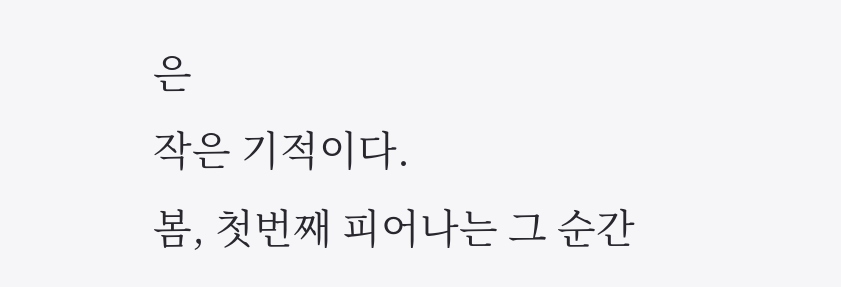은
작은 기적이다.
봄, 첫번째 피어나는 그 순간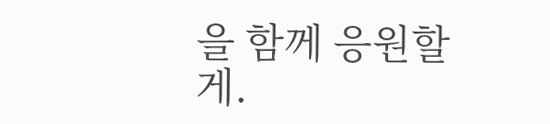을 함께 응원할게.